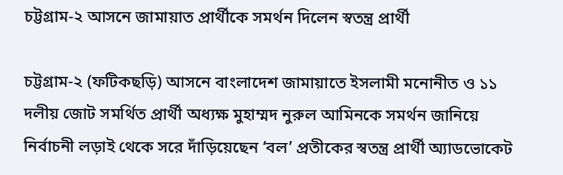চট্টগ্রাম-২ আসনে জামায়াত প্রার্থীকে সমর্থন দিলেন স্বতন্ত্র প্রার্থী

চট্টগ্রাম-২ (ফটিকছড়ি) আসনে বাংলাদেশ জামায়াতে ইসলামী মনোনীত ও ১১ দলীয় জোট সমর্থিত প্রার্থী অধ্যক্ষ মুহাম্মদ নুরুল আমিনকে সমর্থন জানিয়ে নির্বাচনী লড়াই থেকে সরে দাঁড়িয়েছেন ‘বল’ প্রতীকের স্বতন্ত্র প্রার্থী অ্যাডভোকেট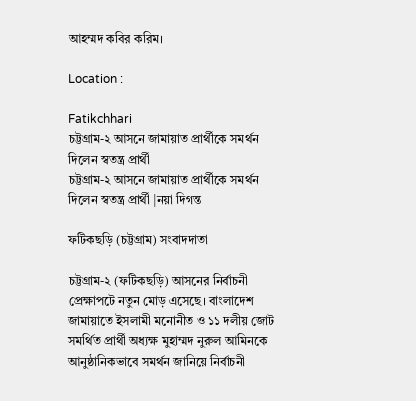আহম্মদ কবির করিম।

Location :

Fatikchhari
চট্টগ্রাম-২ আসনে জামায়াত প্রার্থীকে সমর্থন দিলেন স্বতন্ত্র প্রার্থী
চট্টগ্রাম-২ আসনে জামায়াত প্রার্থীকে সমর্থন দিলেন স্বতন্ত্র প্রার্থী |নয়া দিগন্ত

ফটিকছড়ি (চট্টগ্রাম) সংবাদদাতা

চট্টগ্রাম-২ (ফটিকছড়ি) আসনের নির্বাচনী প্রেক্ষাপটে নতুন মোড় এসেছে। বাংলাদেশ জামায়াতে ইসলামী মনোনীত ও ১১ দলীয় জোট সমর্থিত প্রার্থী অধ্যক্ষ মুহাম্মদ নুরুল আমিনকে আনুষ্ঠানিকভাবে সমর্থন জানিয়ে নির্বাচনী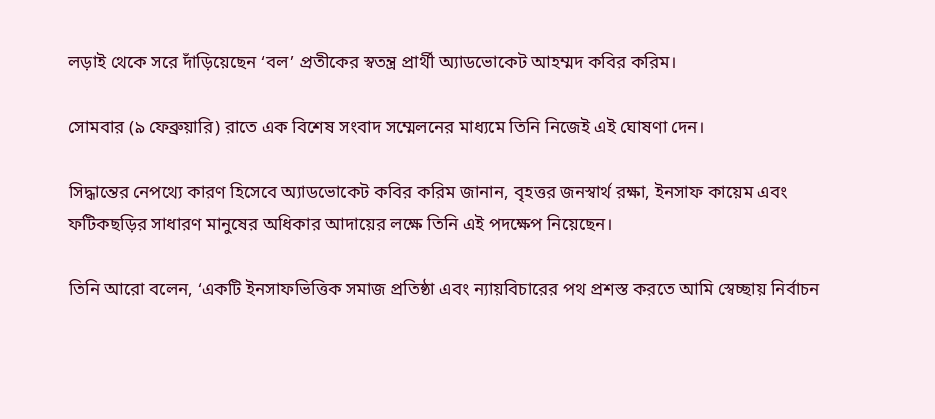লড়াই থেকে সরে দাঁড়িয়েছেন ‘বল’ প্রতীকের স্বতন্ত্র প্রার্থী অ্যাডভোকেট আহম্মদ কবির করিম।

সোমবার (৯ ফেব্রুয়ারি) রাতে এক বিশেষ সংবাদ সম্মেলনের মাধ্যমে তিনি নিজেই এই ঘোষণা দেন।

সিদ্ধান্তের নেপথ্যে কারণ হিসেবে অ্যাডভোকেট কবির করিম জানান, বৃহত্তর জনস্বার্থ রক্ষা, ইনসাফ কায়েম এবং ফটিকছড়ির সাধারণ মানুষের অধিকার আদায়ের লক্ষে তিনি এই পদক্ষেপ নিয়েছেন।

তিনি আরো বলেন, ‘একটি ইনসাফভিত্তিক সমাজ প্রতিষ্ঠা এবং ন্যায়বিচারের পথ প্রশস্ত করতে আমি স্বেচ্ছায় নির্বাচন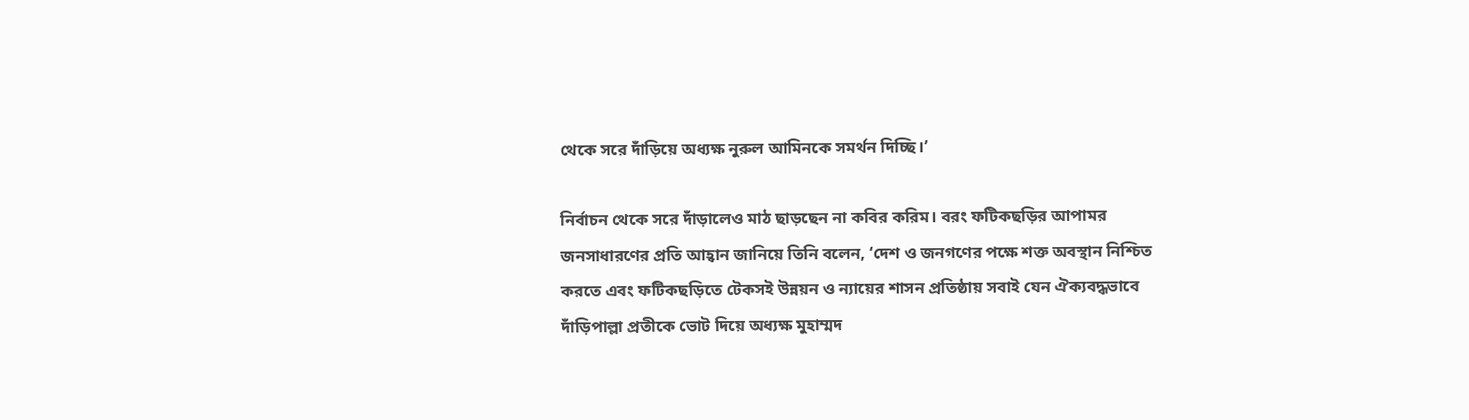থেকে সরে দাঁড়িয়ে অধ্যক্ষ নুরুল আমিনকে সমর্থন দিচ্ছি।’

নির্বাচন থেকে সরে দাঁড়ালেও মাঠ ছাড়ছেন না কবির করিম। বরং ফটিকছড়ির আপামর জনসাধারণের প্রতি আহ্বান জানিয়ে তিনি বলেন, ‘দেশ ও জনগণের পক্ষে শক্ত অবস্থান নিশ্চিত করতে এবং ফটিকছড়িতে টেকসই উন্নয়ন ও ন্যায়ের শাসন প্রতিষ্ঠায় সবাই যেন ঐক্যবদ্ধভাবে দাঁড়িপাল্লা প্রতীকে ভোট দিয়ে অধ্যক্ষ মুহাম্মদ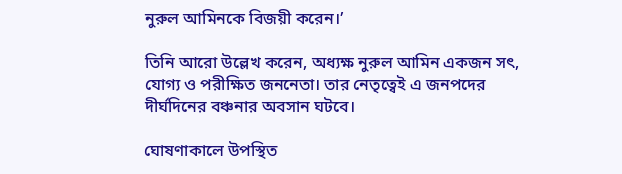নুরুল আমিনকে বিজয়ী করেন।’

তিনি আরো উল্লেখ করেন, অধ্যক্ষ নুরুল আমিন একজন সৎ, যোগ্য ও পরীক্ষিত জননেতা। তার নেতৃত্বেই এ জনপদের দীর্ঘদিনের বঞ্চনার অবসান ঘটবে।

ঘোষণাকালে উপস্থিত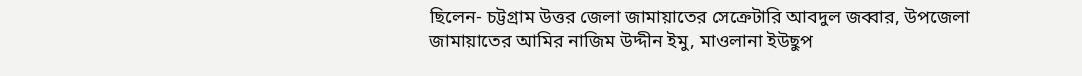ছিলেন- চট্টগ্রাম উত্তর জেলা জামায়াতের সেক্রেটারি আবদুল জব্বার, উপজেলা জামায়াতের আমির নাজিম উদ্দীন ইমু, মাওলানা ইউছুপ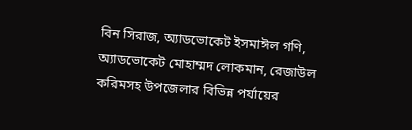বিন সিরাজ, অ্যাডভোকেট ইসমাঈল গণি, অ্যাডভোকেট মোহাম্মদ লোকমান, রেজাউল করিমসহ উপজেলার বিভিন্ন পর্যায়ের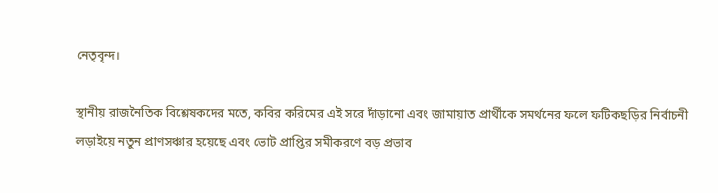নেতৃবৃন্দ।

স্থানীয় রাজনৈতিক বিশ্লেষকদের মতে, কবির করিমের এই সরে দাঁড়ানো এবং জামায়াত প্রার্থীকে সমর্থনের ফলে ফটিকছড়ির নির্বাচনী লড়াইয়ে নতুন প্রাণসঞ্চার হয়েছে এবং ভোট প্রাপ্তির সমীকরণে বড় প্রভাব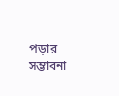পড়ার সম্ভাবনা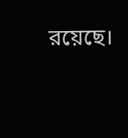রয়েছে।